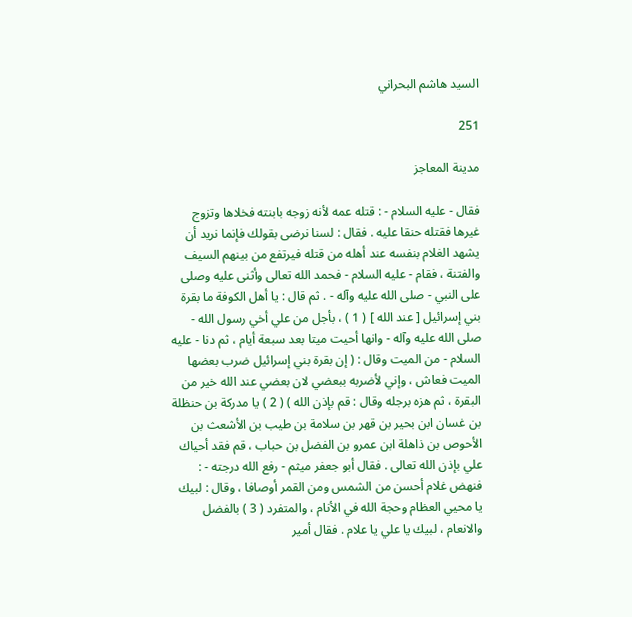السيد هاشم البحراني

251

مدينة المعاجز

فقال - عليه السلام - : قتله عمه لأنه زوجه بابنته فخلاها وتزوج غيرها فقتله حنقا عليه . فقال : لسنا نرضى بقولك فإنما نريد أن يشهد الغلام بنفسه عند أهله من قتله فيرتفع من بينهم السيف والفتنة ، فقام - عليه السلام - فحمد الله تعالى وأثنى عليه وصلى على النبي - صلى الله عليه وآله - . ثم قال : يا أهل الكوفة ما بقرة بني إسرائيل [ عند الله ] ( 1 ) ، بأجل من علي أخي رسول الله - صلى الله عليه وآله - وانها أحيت ميتا بعد سبعة أيام ، ثم دنا - عليه السلام - من الميت وقال : ( إن بقرة بني إسرائيل ضرب بعضها الميت فعاش ، وإني لأضربه ببعضي لان بعضي عند الله خير من البقرة ، ثم هزه برجله وقال : قم بإذن الله ) ( 2 ) يا مدركة بن حنظلة بن غسان ابن بحير بن قهر بن سلامة بن طيب بن الأشعث بن الأحوص بن ذاهلة ابن عمرو بن الفضل بن حباب ، قم فقد أحياك علي بإذن الله تعالى . فقال أبو جعفر ميثم - رفع الله درجته - : فنهض غلام أحسن من الشمس ومن القمر أوصافا ، وقال : لبيك يا محيي العظام وحجة الله في الأنام ، والمتفرد ( 3 ) بالفضل والانعام ، لبيك يا علي يا علام . فقال أمير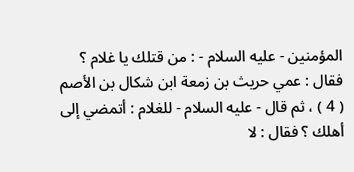المؤمنين - عليه السلام - : من قتلك يا غلام ؟ فقال : عمي حريث بن زمعة ابن شكال بن الأصم ( 4 ) ، ثم قال - عليه السلام - للغلام : أتمضي إلى أهلك ؟ فقال : لا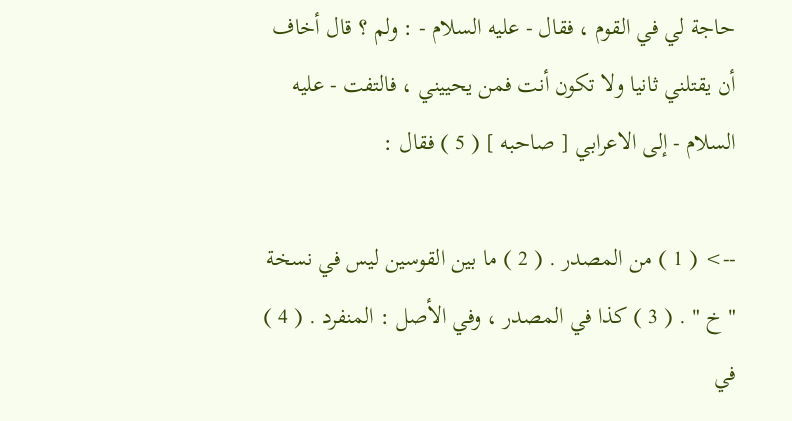حاجة لي في القوم ، فقال - عليه السلام - : ولم ؟ قال أخاف أن يقتلني ثانيا ولا تكون أنت فمن يحييني ، فالتفت - عليه السلام - إلى الاعرابي [ صاحبه ] ( 5 ) فقال :

--> ( 1 ) من المصدر . ( 2 ) ما بين القوسين ليس في نسخة " خ " . ( 3 ) كذا في المصدر ، وفي الأصل : المنفرد . ( 4 ) في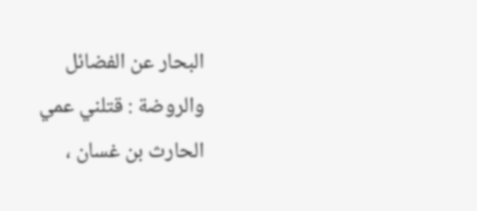البحار عن الفضائل والروضة : قتلني عمي الحارث بن غسان ،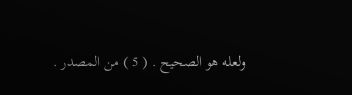ولعله هو الصحيح . ( 5 ) من المصدر .